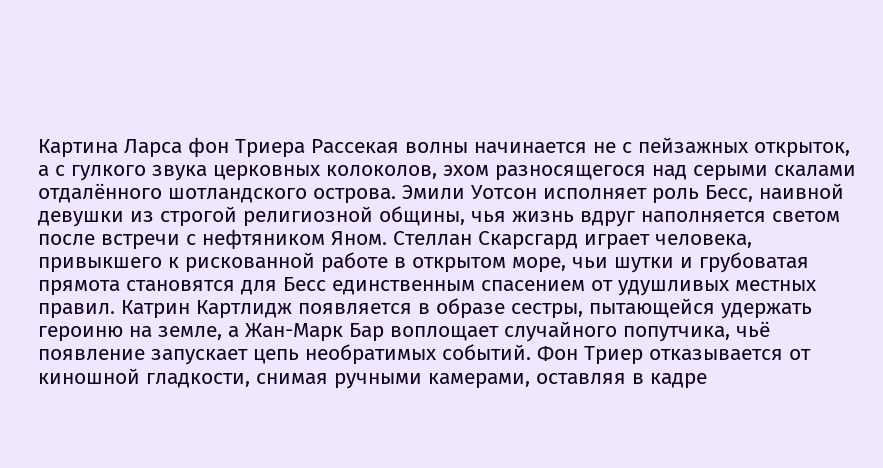Картина Ларса фон Триера Рассекая волны начинается не с пейзажных открыток, а с гулкого звука церковных колоколов, эхом разносящегося над серыми скалами отдалённого шотландского острова. Эмили Уотсон исполняет роль Бесс, наивной девушки из строгой религиозной общины, чья жизнь вдруг наполняется светом после встречи с нефтяником Яном. Стеллан Скарсгард играет человека, привыкшего к рискованной работе в открытом море, чьи шутки и грубоватая прямота становятся для Бесс единственным спасением от удушливых местных правил. Катрин Картлидж появляется в образе сестры, пытающейся удержать героиню на земле, а Жан-Марк Бар воплощает случайного попутчика, чьё появление запускает цепь необратимых событий. Фон Триер отказывается от киношной гладкости, снимая ручными камерами, оставляя в кадре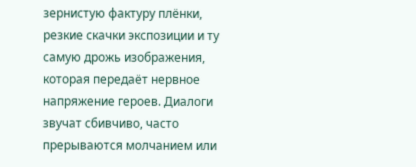зернистую фактуру плёнки, резкие скачки экспозиции и ту самую дрожь изображения, которая передаёт нервное напряжение героев. Диалоги звучат сбивчиво, часто прерываются молчанием или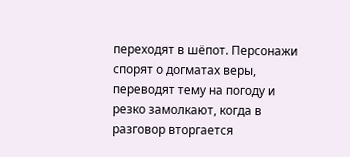переходят в шёпот. Персонажи спорят о догматах веры, переводят тему на погоду и резко замолкают, когда в разговор вторгается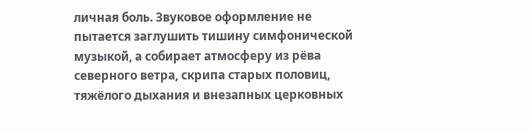личная боль. Звуковое оформление не пытается заглушить тишину симфонической музыкой, а собирает атмосферу из рёва северного ветра, скрипа старых половиц, тяжёлого дыхания и внезапных церковных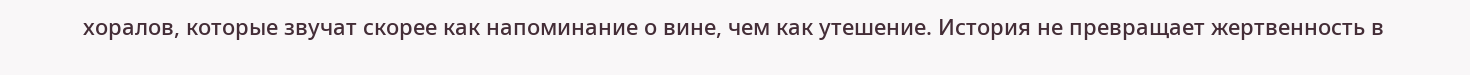хоралов, которые звучат скорее как напоминание о вине, чем как утешение. История не превращает жертвенность в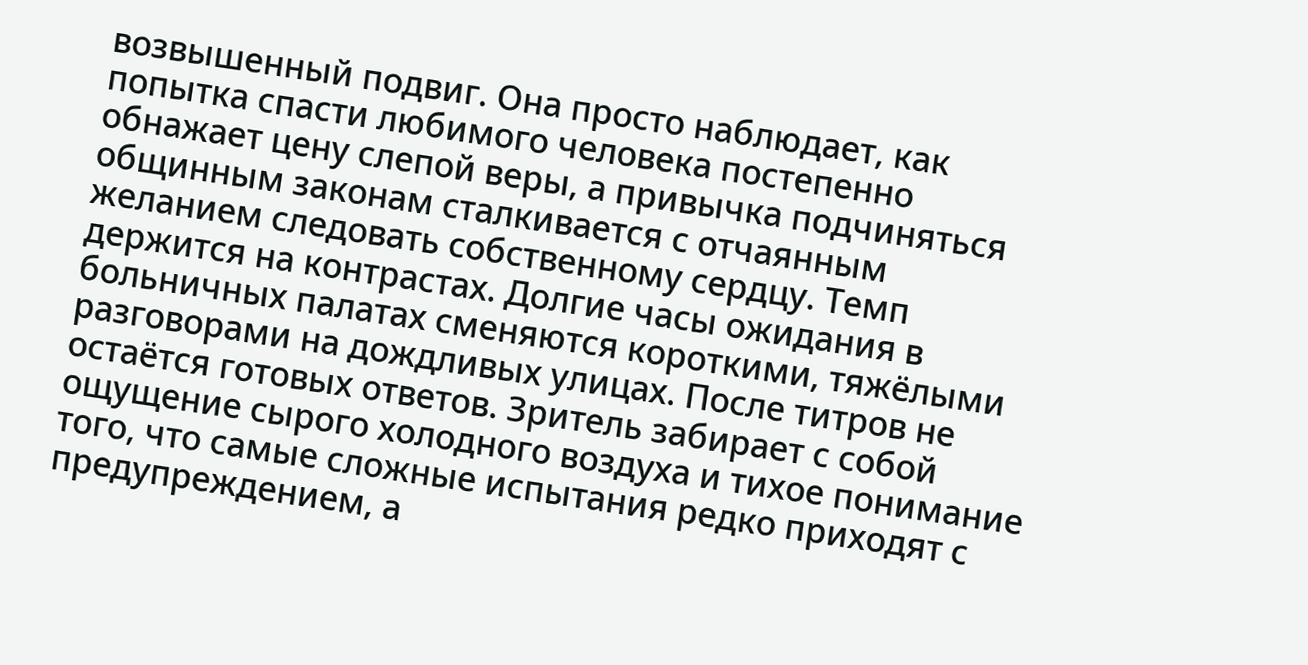возвышенный подвиг. Она просто наблюдает, как попытка спасти любимого человека постепенно обнажает цену слепой веры, а привычка подчиняться общинным законам сталкивается с отчаянным желанием следовать собственному сердцу. Темп держится на контрастах. Долгие часы ожидания в больничных палатах сменяются короткими, тяжёлыми разговорами на дождливых улицах. После титров не остаётся готовых ответов. Зритель забирает с собой ощущение сырого холодного воздуха и тихое понимание того, что самые сложные испытания редко приходят с предупреждением, а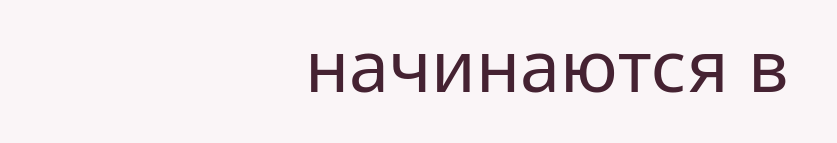начинаются в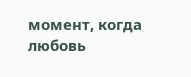момент, когда любовь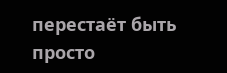перестаёт быть просто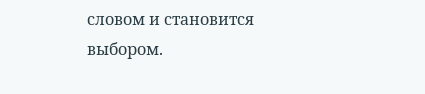словом и становится выбором.